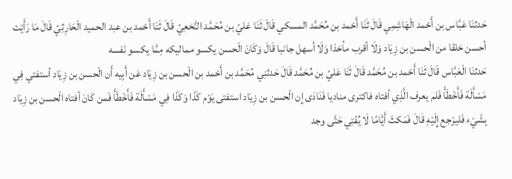حَدثنَا عَبَّاس بن أَحْمد الْهَاشِمِي قَالَ ثَنَا أَحْمد بن مُحَمَّد المسكي قَالَ ثَنَا عَليّ بن مُحَمَّد النَّخعِيّ قَالَ ثَنَا أَحْمد بن عبد الحميد الْحَارِثِيّ قَالَ مَا رَأَيْت أحسن خلقا من الْحسن بن زِيَاد وَلَا أقرب مأخذا وَلَا أسهل جانبا قَالَ وَكَانَ الْحسن يكسو مماليكه مِمَّا يكسو نَفسه
حَدثنَا الْعَبَّاس قَالَ ثَنَا أَحْمد بن مُحَمَّد قَالَ ثَنَا عَليّ بن مُحَمَّد قَالَ حَدثنِي مُحَمَّد بن أَحْمد بن الْحسن بن زِيَاد عَن أَبِيه أَن الْحسن بن زِيَاد أستفتي فِي مَسْأَلَة فَأَخْطَأَ فَلم يعرف الَّذِي أفتاه فاكترى مناديا فَنَادَى إِن الْحسن بن زِيَاد استفتى يَوْم كَذَا وَكَذَا فِي مَسْأَلَة فَأَخْطَأَ فَمن كَانَ أفتاه الْحسن بن زِيَاد بِشَيْء فَليرْجع إِلَيْهِ قَالَ فَمَكثَ أَيَّامًا لَا يُفْتِي حَتَّى وجد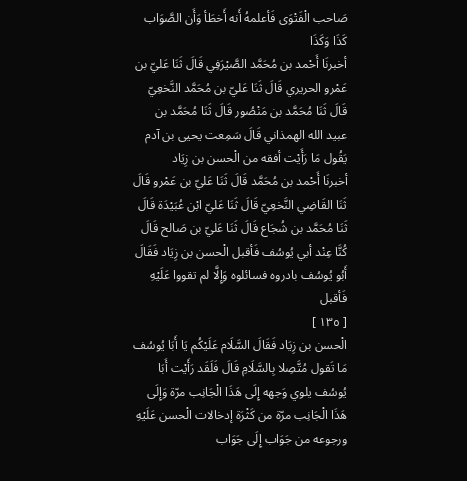صَاحب الْفَتْوَى فَأعلمهُ أَنه أَخطَأ وَأَن الصَّوَاب كَذَا وَكَذَا
أخبرنَا أَحْمد بن مُحَمَّد الصَّيْرَفِي قَالَ ثَنَا عَليّ بن عَمْرو الحريري قَالَ ثَنَا عَليّ بن مُحَمَّد النَّخعِيّ قَالَ ثَنَا مُحَمَّد بن مَنْصُور قَالَ ثَنَا مُحَمَّد بن عبيد الله الهمذاني قَالَ سَمِعت يحيى بن آدم يَقُول مَا رَأَيْت أفقه من الْحسن بن زِيَاد
أخبرنَا أَحْمد بن مُحَمَّد قَالَ ثَنَا عَليّ بن عَمْرو قَالَ ثَنَا القَاضِي النَّخعِيّ قَالَ ثَنَا عَليّ ابْن عُبَيْدَة قَالَ ثَنَا مُحَمَّد بن شُجَاع قَالَ ثَنَا عَليّ بن صَالح قَالَ كُنَّا عِنْد أبي يُوسُف فَأقبل الْحسن بن زِيَاد فَقَالَ أَبُو يُوسُف بادروه فسائلوه وَإِلَّا لم تقووا عَلَيْهِ فَأقبل
[ ١٣٥ ]
الْحسن بن زِيَاد فَقَالَ السَّلَام عَلَيْكُم يَا أَبَا يُوسُف مَا تَقول مُتَّصِلا بِالسَّلَامِ قَالَ فَلَقَد رَأَيْت أَبَا يُوسُف يلوي وَجهه إِلَى هَذَا الْجَانِب مرّة وَإِلَى هَذَا الْجَانِب مرّة من كَثْرَة إدخالات الْحسن عَلَيْهِ ورجوعه من جَوَاب إِلَى جَوَاب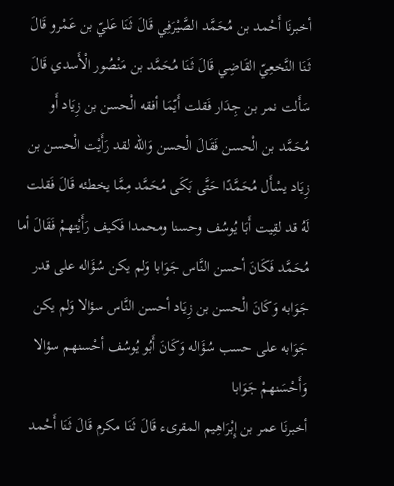أخبرنَا أَحْمد بن مُحَمَّد الصَّيْرَفِي قَالَ ثَنَا عَليّ بن عَمْرو قَالَ ثَنَا النَّخعِيّ القَاضِي قَالَ ثَنَا مُحَمَّد بن مَنْصُور الْأَسدي قَالَ سَأَلت نمر بن جِدَار فَقلت أَيّمَا أفقه الْحسن بن زِيَاد أَو مُحَمَّد بن الْحسن فَقَالَ الْحسن وَالله لقد رَأَيْت الْحسن بن زِيَاد يسْأَل مُحَمَّدًا حَتَّى بَكَى مُحَمَّد مِمَّا يخطئه قَالَ فَقلت لَهُ قد لقِيت أَبَا يُوسُف وحسنا ومحمدا فَكيف رَأَيْتهمْ فَقَالَ أما مُحَمَّد فَكَانَ أحسن النَّاس جَوَابا وَلم يكن سُؤَاله على قدر جَوَابه وَكَانَ الْحسن بن زِيَاد أحسن النَّاس سؤالا وَلم يكن جَوَابه على حسب سُؤَاله وَكَانَ أَبُو يُوسُف أحْسنهم سؤالا وَأَحْسَنهمْ جَوَابا
أخبرنَا عمر بن إِبْرَاهِيم المقرىء قَالَ ثَنَا مكرم قَالَ ثَنَا أَحْمد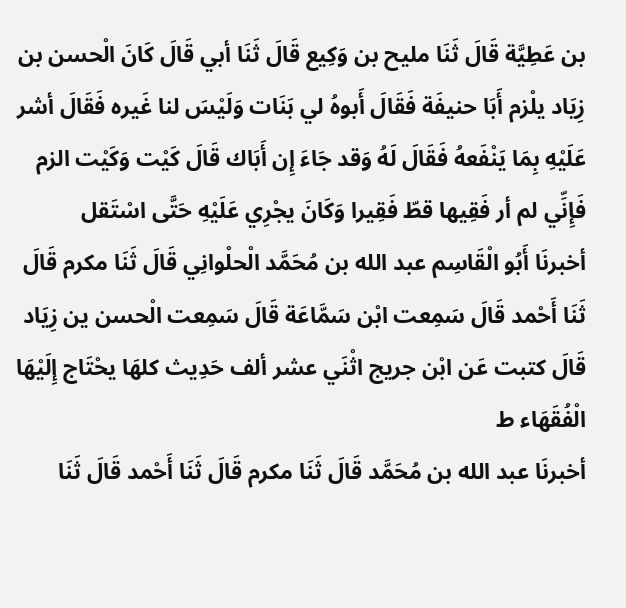بن عَطِيَّة قَالَ ثَنَا مليح بن وَكِيع قَالَ ثَنَا أبي قَالَ كَانَ الْحسن بن زِيَاد يلْزم أَبَا حنيفَة فَقَالَ أَبوهُ لي بَنَات وَلَيْسَ لنا غَيره فَقَالَ أشر عَلَيْهِ بِمَا يَنْفَعهُ فَقَالَ لَهُ وَقد جَاءَ إِن أَبَاك قَالَ كَيْت وَكَيْت الزم فَإِنِّي لم أر فَقِيها قطّ فَقِيرا وَكَانَ يجْرِي عَلَيْهِ حَتَّى اسْتَقل
أخبرنَا أَبُو الْقَاسِم عبد الله بن مُحَمَّد الْحلْوانِي قَالَ ثَنَا مكرم قَالَ ثَنَا أَحْمد قَالَ سَمِعت ابْن سَمَّاعَة قَالَ سَمِعت الْحسن ين زِيَاد قَالَ كتبت عَن ابْن جريج اثْنَي عشر ألف حَدِيث كلهَا يحْتَاج إِلَيْهَا الْفُقَهَاء ط
أخبرنَا عبد الله بن مُحَمَّد قَالَ ثَنَا مكرم قَالَ ثَنَا أَحْمد قَالَ ثَنَا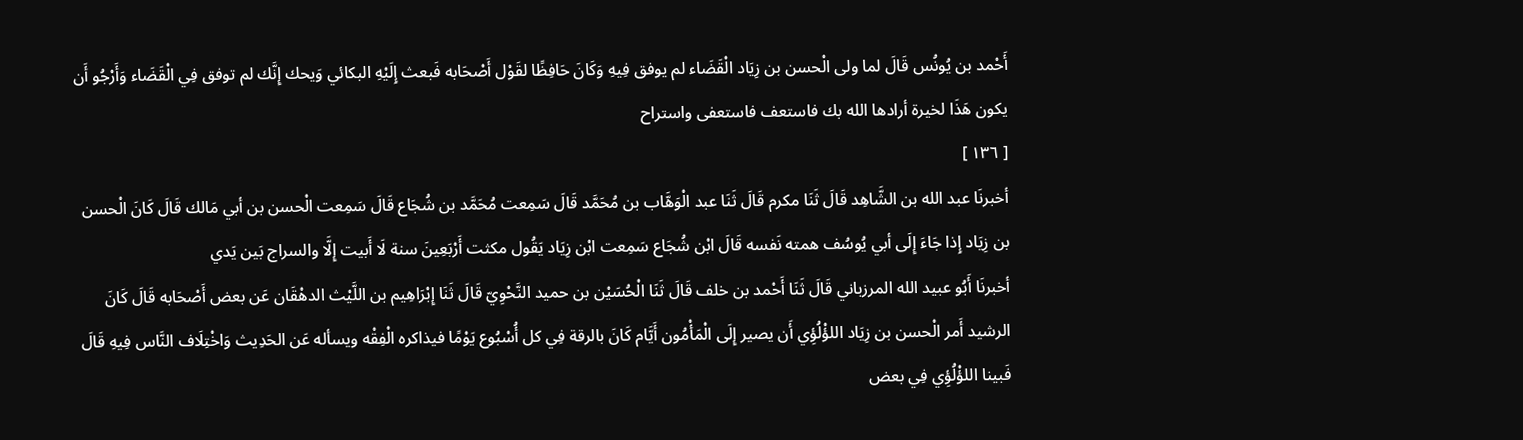أَحْمد بن يُونُس قَالَ لما ولى الْحسن بن زِيَاد الْقَضَاء لم يوفق فِيهِ وَكَانَ حَافِظًا لقَوْل أَصْحَابه فَبعث إِلَيْهِ البكائي وَيحك إِنَّك لم توفق فِي الْقَضَاء وَأَرْجُو أَن يكون هَذَا لخيرة أرادها الله بك فاستعف فاستعفى واستراح
[ ١٣٦ ]
أخبرنَا عبد الله بن الشَّاهِد قَالَ ثَنَا مكرم قَالَ ثَنَا عبد الْوَهَّاب بن مُحَمَّد قَالَ سَمِعت مُحَمَّد بن شُجَاع قَالَ سَمِعت الْحسن بن أبي مَالك قَالَ كَانَ الْحسن بن زِيَاد إِذا جَاءَ إِلَى أبي يُوسُف همته نَفسه قَالَ ابْن شُجَاع سَمِعت ابْن زِيَاد يَقُول مكثت أَرْبَعِينَ سنة لَا أَبيت إِلَّا والسراج بَين يَدي
أخبرنَا أَبُو عبيد الله المرزباني قَالَ ثَنَا أَحْمد بن خلف قَالَ ثَنَا الْحُسَيْن بن حميد النَّحْوِيّ قَالَ ثَنَا إِبْرَاهِيم بن اللَّيْث الدهْقَان عَن بعض أَصْحَابه قَالَ كَانَ الرشيد أَمر الْحسن بن زِيَاد اللؤْلُؤِي أَن يصير إِلَى الْمَأْمُون أَيَّام كَانَ بالرقة فِي كل أُسْبُوع يَوْمًا فيذاكره الْفِقْه ويسأله عَن الحَدِيث وَاخْتِلَاف النَّاس فِيهِ قَالَ فَبينا اللؤْلُؤِي فِي بعض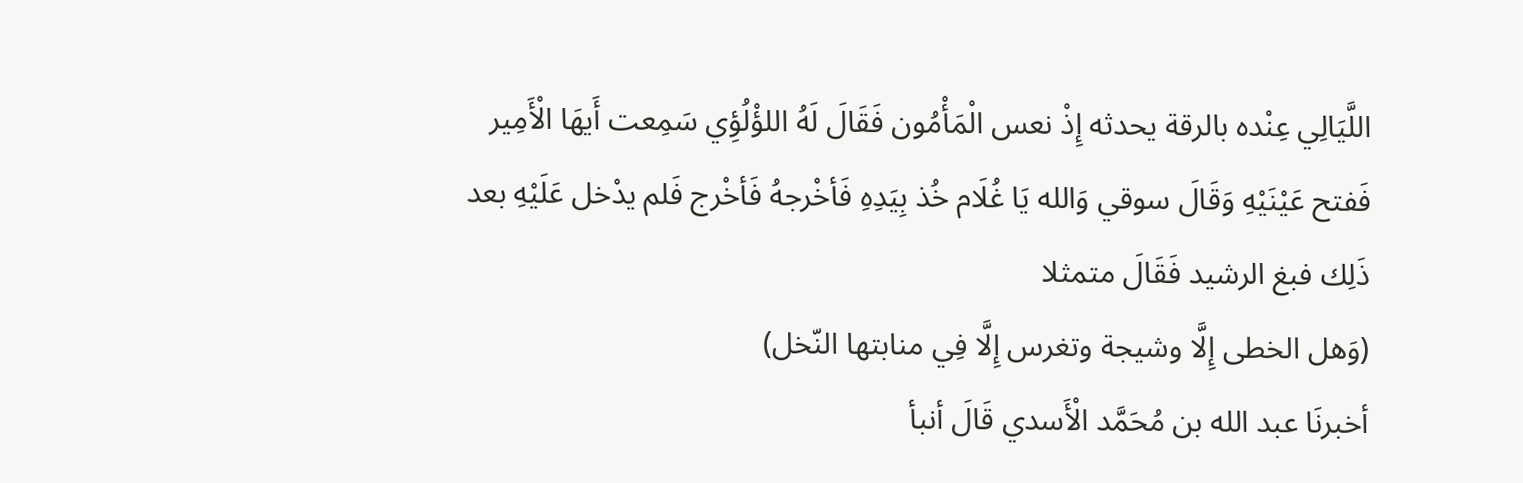اللَّيَالِي عِنْده بالرقة يحدثه إِذْ نعس الْمَأْمُون فَقَالَ لَهُ اللؤْلُؤِي سَمِعت أَيهَا الْأَمِير فَفتح عَيْنَيْهِ وَقَالَ سوقي وَالله يَا غُلَام خُذ بِيَدِهِ فَأخْرجهُ فَأخْرج فَلم يدْخل عَلَيْهِ بعد ذَلِك فبغ الرشيد فَقَالَ متمثلا
(وَهل الخطى إِلَّا وشيجة وتغرس إِلَّا فِي منابتها النّخل)
أخبرنَا عبد الله بن مُحَمَّد الْأَسدي قَالَ أنبأ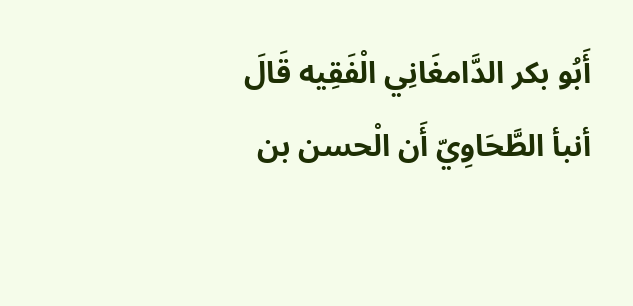أَبُو بكر الدَّامغَانِي الْفَقِيه قَالَ أنبأ الطَّحَاوِيّ أَن الْحسن بن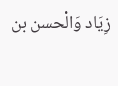زِيَاد وَالْحسن بن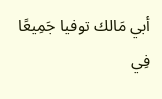أبي مَالك توفيا جَمِيعًا فِي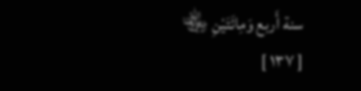سنة أَربع وَمِائَتَيْنِ ﵄
[ ١٣٧ ]